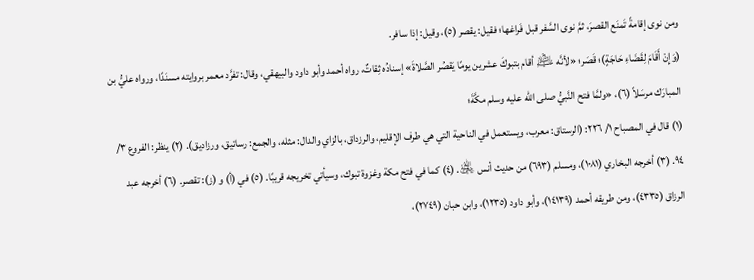ومن نوى إقامةً تَمنَع القصرَ، ثمَّ نوى السَّفر قبل فَراغها؛ فقيل: يقصر (٥)، وقيل: إذا سافر.
(وَإِنْ أَقَامَ لِقَضَاءِ حَاجَةٍ)؛ قَصَر؛ «لأنَّه ﵇ أقام بتبوكَ عشرين يومًا يَقصُر الصَّلاةَ» إسنادُه ثِقاتٌ، رواه أحمد وأبو داود والبيهقي، وقال: تفرَّد معمر بروايته مسنَدًا، ورواه عليُّ بن المبارَك مرسَلاً (٦)، «ولمَّا فتح النَّبيُّ صلى الله عليه وسلم مكَّةَ؛
(١) قال في المصباح ١/ ٢٢٦: (الرستاق: معرب، ويستعمل في الناحية التي هي طرف الإقليم، والرزداق، بالزاي والدال: مثله، والجمع: رساتيق، ورزاديق). (٢) ينظر: الفروع ٣/ ٩٤. (٣) أخرجه البخاري (١٠٨١)، ومسلم (٦٩٣) من حديث أنس ﵁. (٤) كما في فتح مكة وغزوة تبوك، وسيأتي تخريجه قريبًا. (٥) في (أ) و (ز): تقصر. (٦) أخرجه عبد الرزاق (٤٣٣٥)، ومن طريقه أحمد (١٤١٣٩)، وأبو داود (١٢٣٥)، وابن حبان (٢٧٤٩)،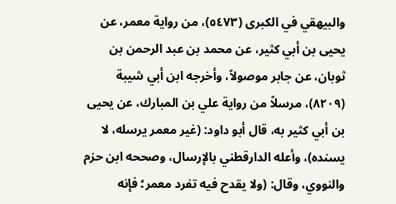والبيهقي في الكبرى (٥٤٧٣)، من رواية معمر، عن يحيى بن أبي كثير، عن محمد بن عبد الرحمن بن ثوبان، عن جابر موصولاً، وأخرجه ابن أبي شيبة (٨٢٠٩)، مرسلاً من رواية علي بن المبارك، عن يحيى بن أبي كثير به، قال أبو داود: (غير معمر يرسله، لا يسنده)، وأعله الدارقطني بالإرسال، وصححه ابن حزم والنووي، وقال: (ولا يقدح فيه تفرد معمر؛ فإنه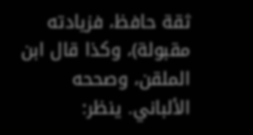ثقة حافظ، فزيادته مقبولة)، وكذا قال ابن الملقن، وصححه الألباني. ينظر: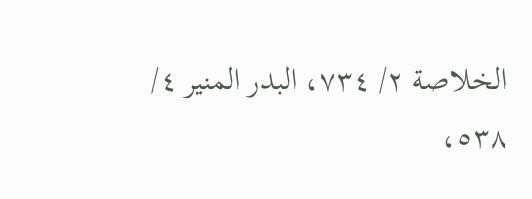الخلاصة ٢/ ٧٣٤، البدر المنير ٤/ ٥٣٨،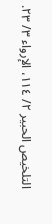التلخيص الحبير ٢/ ١١٤، الإرواء ٣/ ٢٣.